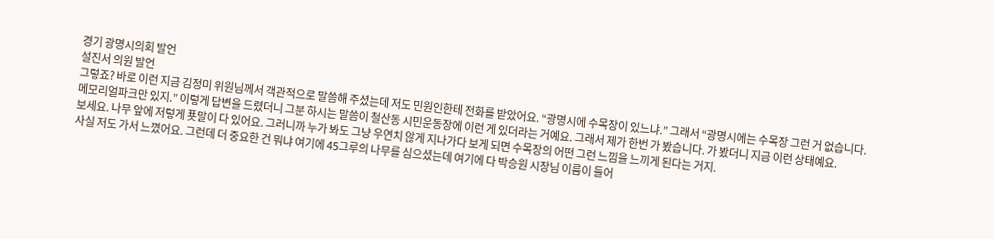경기 광명시의회 발언
설진서 의원 발언
그렇죠? 바로 이런 지금 김정미 위원님께서 객관적으로 말씀해 주셨는데 저도 민원인한테 전화를 받았어요. “광명시에 수목장이 있느냐.” 그래서 “광명시에는 수목장 그런 거 없습니다.
메모리얼파크만 있지.” 이렇게 답변을 드렸더니 그분 하시는 말씀이 철산동 시민운동장에 이런 게 있더라는 거예요. 그래서 제가 한번 가 봤습니다. 가 봤더니 지금 이런 상태예요.
보세요. 나무 앞에 저렇게 푯말이 다 있어요. 그러니까 누가 봐도 그냥 우연치 않게 지나가다 보게 되면 수목장의 어떤 그런 느낌을 느끼게 된다는 거지.
사실 저도 가서 느꼈어요. 그런데 더 중요한 건 뭐냐 여기에 45그루의 나무를 심으셨는데 여기에 다 박승원 시장님 이름이 들어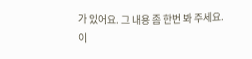가 있어요. 그 내용 좀 한번 봐 주세요.
이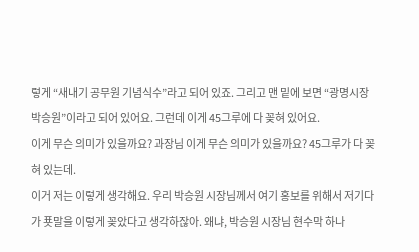렇게 “새내기 공무원 기념식수”라고 되어 있죠. 그리고 맨 밑에 보면 “광명시장 박승원”이라고 되어 있어요. 그런데 이게 45그루에 다 꽂혀 있어요.
이게 무슨 의미가 있을까요? 과장님 이게 무슨 의미가 있을까요? 45그루가 다 꽂혀 있는데.
이거 저는 이렇게 생각해요. 우리 박승원 시장님께서 여기 홍보를 위해서 저기다가 푯말을 이렇게 꽂았다고 생각하잖아. 왜냐, 박승원 시장님 현수막 하나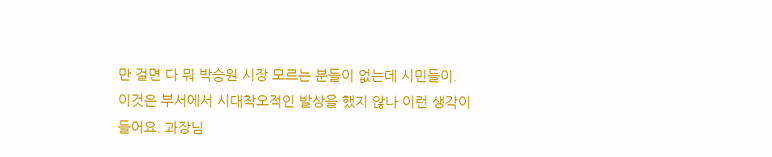만 걸면 다 뭐 박승원 시장 모르는 분들이 없는데 시민들이.
이것은 부서에서 시대착오적인 발상을 했지 않나 이런 생각이 들어요. 과장님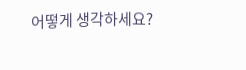어떻게 생각하세요?